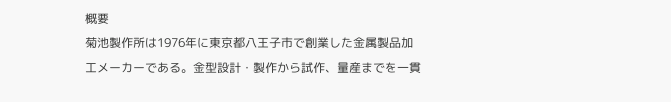概要
菊池製作所は1976年に東京都八王子市で創業した金属製品加工メーカーである。金型設計・製作から試作、量産までを一貫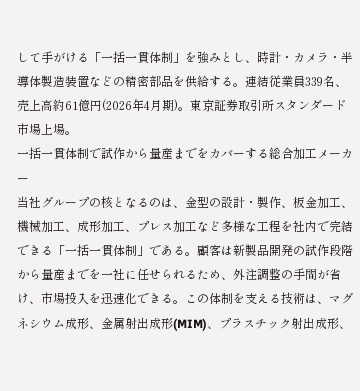して手がける「一括一貫体制」を強みとし、時計・カメラ・半導体製造装置などの精密部品を供給する。連結従業員339名、売上高約61億円(2026年4月期)。東京証券取引所スタンダード市場上場。
一括一貫体制で試作から量産までをカバーする総合加工メーカー
当社グループの核となるのは、金型の設計・製作、板金加工、機械加工、成形加工、プレス加工など多様な工程を社内で完結できる「一括一貫体制」である。顧客は新製品開発の試作段階から量産までを一社に任せられるため、外注調整の手間が省け、市場投入を迅速化できる。この体制を支える技術は、マグネシウム成形、金属射出成形(MIM)、プラスチック射出成形、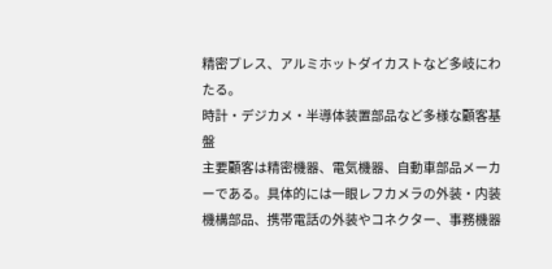精密プレス、アルミホットダイカストなど多岐にわたる。
時計・デジカメ・半導体装置部品など多様な顧客基盤
主要顧客は精密機器、電気機器、自動車部品メーカーである。具体的には一眼レフカメラの外装・内装機構部品、携帯電話の外装やコネクター、事務機器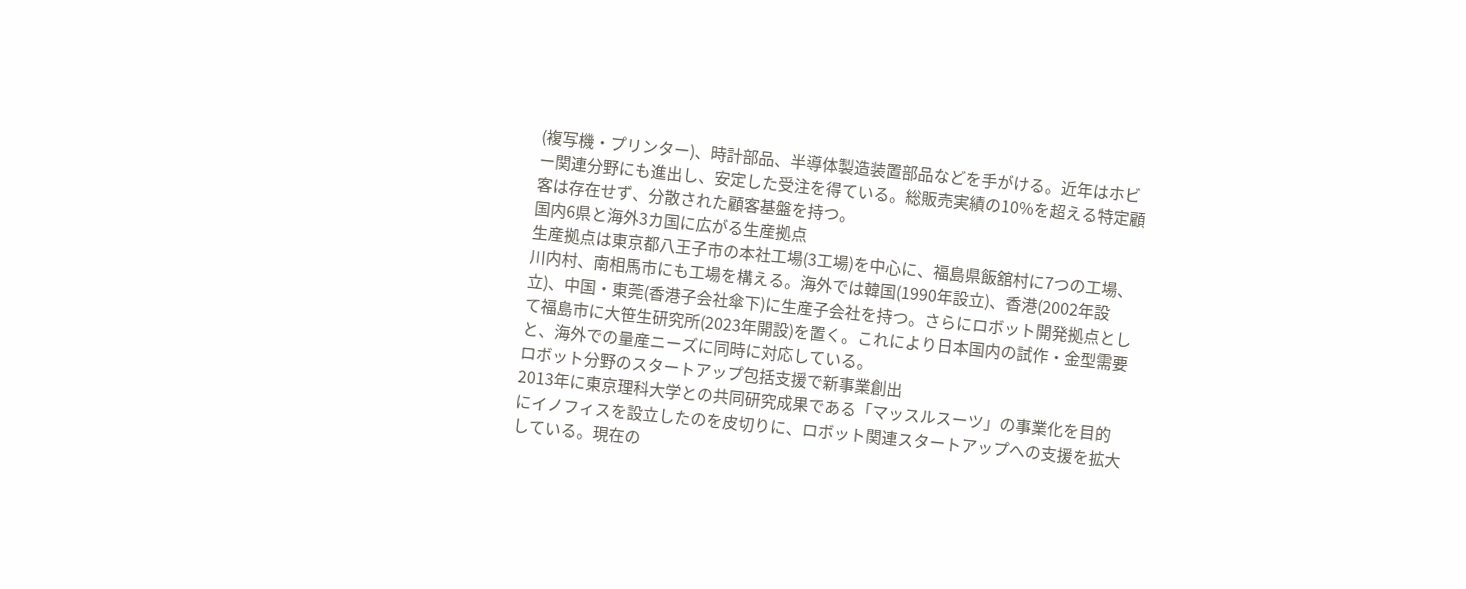(複写機・プリンター)、時計部品、半導体製造装置部品などを手がける。近年はホビー関連分野にも進出し、安定した受注を得ている。総販売実績の10%を超える特定顧客は存在せず、分散された顧客基盤を持つ。
国内6県と海外3カ国に広がる生産拠点
生産拠点は東京都八王子市の本社工場(3工場)を中心に、福島県飯舘村に7つの工場、川内村、南相馬市にも工場を構える。海外では韓国(1990年設立)、香港(2002年設立)、中国・東莞(香港子会社傘下)に生産子会社を持つ。さらにロボット開発拠点として福島市に大笹生研究所(2023年開設)を置く。これにより日本国内の試作・金型需要と、海外での量産ニーズに同時に対応している。
ロボット分野のスタートアップ包括支援で新事業創出
2013年に東京理科大学との共同研究成果である「マッスルスーツ」の事業化を目的にイノフィスを設立したのを皮切りに、ロボット関連スタートアップへの支援を拡大している。現在の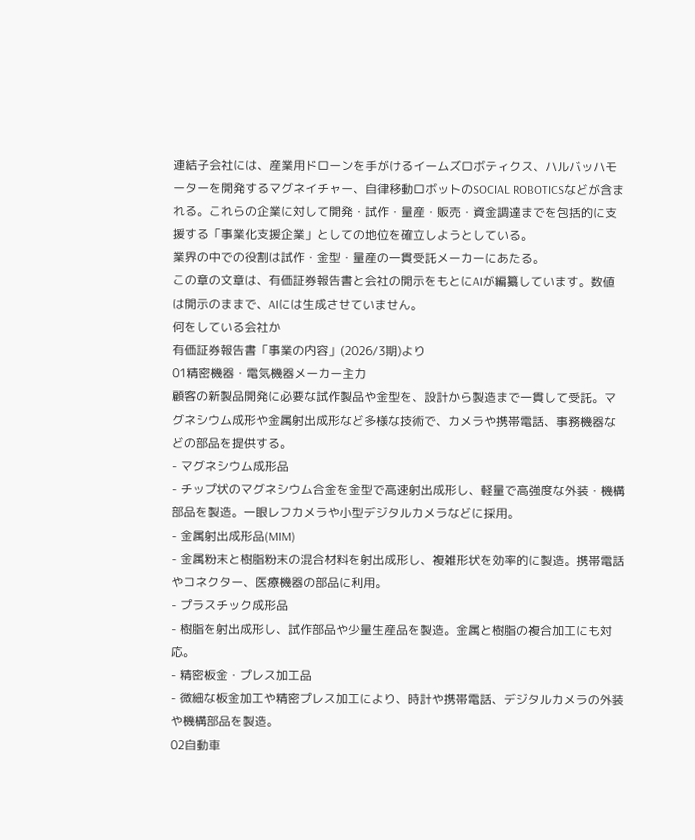連結子会社には、産業用ドローンを手がけるイームズロボティクス、ハルバッハモーターを開発するマグネイチャー、自律移動ロボットのSOCIAL ROBOTICSなどが含まれる。これらの企業に対して開発・試作・量産・販売・資金調達までを包括的に支援する「事業化支援企業」としての地位を確立しようとしている。
業界の中での役割は試作・金型・量産の一貫受託メーカーにあたる。
この章の文章は、有価証券報告書と会社の開示をもとにAIが編纂しています。数値は開示のままで、AIには生成させていません。
何をしている会社か
有価証券報告書「事業の内容」(2026/3期)より
01精密機器・電気機器メーカー主力
顧客の新製品開発に必要な試作製品や金型を、設計から製造まで一貫して受託。マグネシウム成形や金属射出成形など多様な技術で、カメラや携帯電話、事務機器などの部品を提供する。
- マグネシウム成形品
- チップ状のマグネシウム合金を金型で高速射出成形し、軽量で高強度な外装・機構部品を製造。一眼レフカメラや小型デジタルカメラなどに採用。
- 金属射出成形品(MIM)
- 金属粉末と樹脂粉末の混合材料を射出成形し、複雑形状を効率的に製造。携帯電話やコネクター、医療機器の部品に利用。
- プラスチック成形品
- 樹脂を射出成形し、試作部品や少量生産品を製造。金属と樹脂の複合加工にも対応。
- 精密板金・プレス加工品
- 微細な板金加工や精密プレス加工により、時計や携帯電話、デジタルカメラの外装や機構部品を製造。
02自動車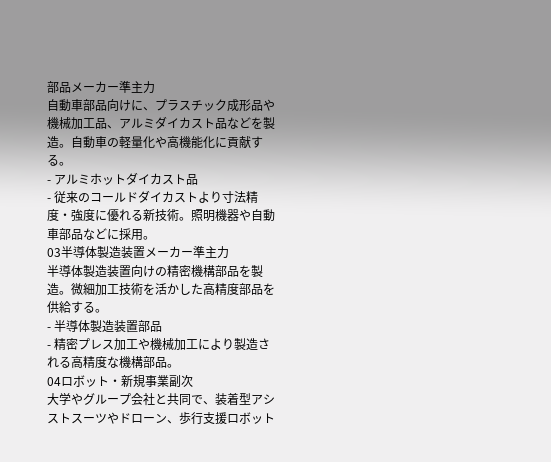部品メーカー準主力
自動車部品向けに、プラスチック成形品や機械加工品、アルミダイカスト品などを製造。自動車の軽量化や高機能化に貢献する。
- アルミホットダイカスト品
- 従来のコールドダイカストより寸法精度・強度に優れる新技術。照明機器や自動車部品などに採用。
03半導体製造装置メーカー準主力
半導体製造装置向けの精密機構部品を製造。微細加工技術を活かした高精度部品を供給する。
- 半導体製造装置部品
- 精密プレス加工や機械加工により製造される高精度な機構部品。
04ロボット・新規事業副次
大学やグループ会社と共同で、装着型アシストスーツやドローン、歩行支援ロボット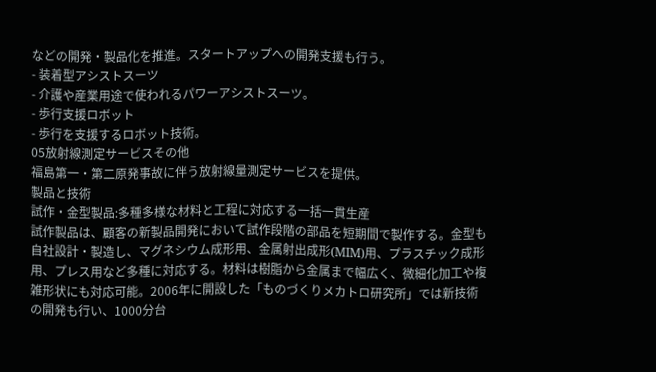などの開発・製品化を推進。スタートアップへの開発支援も行う。
- 装着型アシストスーツ
- 介護や産業用途で使われるパワーアシストスーツ。
- 歩行支援ロボット
- 歩行を支援するロボット技術。
05放射線測定サービスその他
福島第一・第二原発事故に伴う放射線量測定サービスを提供。
製品と技術
試作・金型製品:多種多様な材料と工程に対応する一括一貫生産
試作製品は、顧客の新製品開発において試作段階の部品を短期間で製作する。金型も自社設計・製造し、マグネシウム成形用、金属射出成形(MIM)用、プラスチック成形用、プレス用など多種に対応する。材料は樹脂から金属まで幅広く、微細化加工や複雑形状にも対応可能。2006年に開設した「ものづくりメカトロ研究所」では新技術の開発も行い、1000分台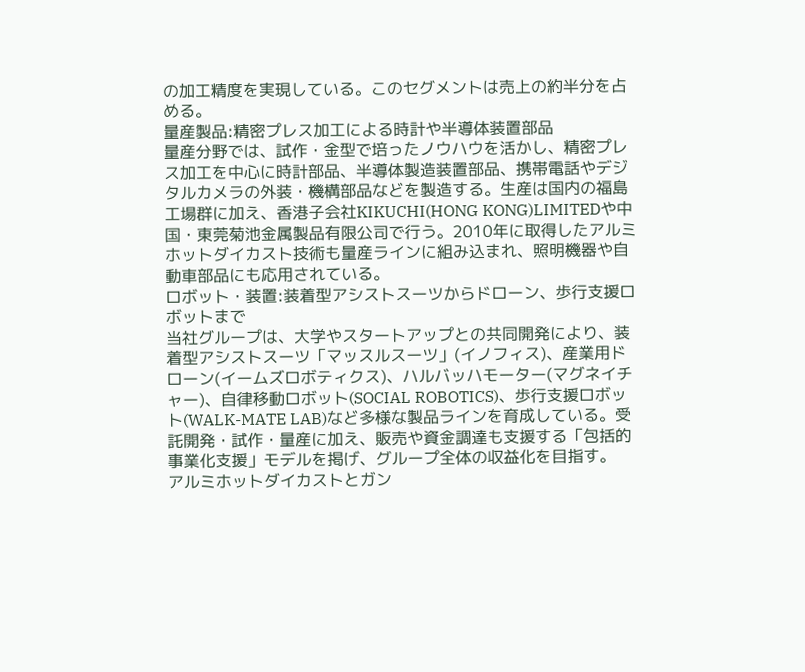の加工精度を実現している。このセグメントは売上の約半分を占める。
量産製品:精密プレス加工による時計や半導体装置部品
量産分野では、試作・金型で培ったノウハウを活かし、精密プレス加工を中心に時計部品、半導体製造装置部品、携帯電話やデジタルカメラの外装・機構部品などを製造する。生産は国内の福島工場群に加え、香港子会社KIKUCHI(HONG KONG)LIMITEDや中国・東莞菊池金属製品有限公司で行う。2010年に取得したアルミホットダイカスト技術も量産ラインに組み込まれ、照明機器や自動車部品にも応用されている。
ロボット・装置:装着型アシストスーツからドローン、歩行支援ロボットまで
当社グループは、大学やスタートアップとの共同開発により、装着型アシストスーツ「マッスルスーツ」(イノフィス)、産業用ドローン(イームズロボティクス)、ハルバッハモーター(マグネイチャー)、自律移動ロボット(SOCIAL ROBOTICS)、歩行支援ロボット(WALK-MATE LAB)など多様な製品ラインを育成している。受託開発・試作・量産に加え、販売や資金調達も支援する「包括的事業化支援」モデルを掲げ、グループ全体の収益化を目指す。
アルミホットダイカストとガン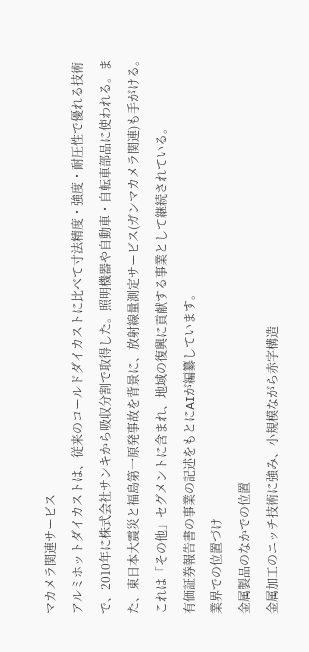マカメラ関連サービス
アルミホットダイカストは、従来のコールドダイカストに比べて寸法精度・強度・耐圧性で優れる技術で、2010年に株式会社サンキから吸収分割で取得した。照明機器や自動車・自転車部品に使われる。また、東日本大震災と福島第一原発事故を背景に、放射線量測定サービス(ガンマカメラ関連)も手がける。これは「その他」セグメントに含まれ、地域の復興に貢献する事業として継続されている。
有価証券報告書の事業の記述をもとにAIが編纂しています。
業界での位置づけ
金属製品のなかでの位置
金属加工のニッチ技術に強み、小規模ながら赤字構造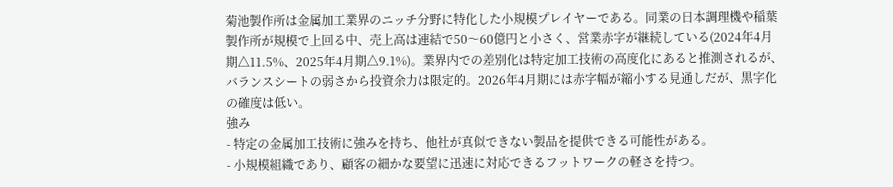菊池製作所は金属加工業界のニッチ分野に特化した小規模プレイヤーである。同業の日本調理機や稲葉製作所が規模で上回る中、売上高は連結で50〜60億円と小さく、営業赤字が継続している(2024年4月期△11.5%、2025年4月期△9.1%)。業界内での差別化は特定加工技術の高度化にあると推測されるが、バランスシートの弱さから投資余力は限定的。2026年4月期には赤字幅が縮小する見通しだが、黒字化の確度は低い。
強み
- 特定の金属加工技術に強みを持ち、他社が真似できない製品を提供できる可能性がある。
- 小規模組織であり、顧客の細かな要望に迅速に対応できるフットワークの軽さを持つ。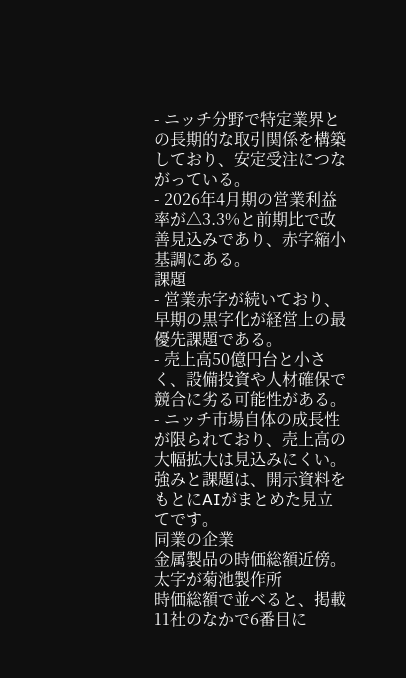- ニッチ分野で特定業界との長期的な取引関係を構築しており、安定受注につながっている。
- 2026年4月期の営業利益率が△3.3%と前期比で改善見込みであり、赤字縮小基調にある。
課題
- 営業赤字が続いており、早期の黒字化が経営上の最優先課題である。
- 売上高50億円台と小さく、設備投資や人材確保で競合に劣る可能性がある。
- ニッチ市場自体の成長性が限られており、売上高の大幅拡大は見込みにくい。
強みと課題は、開示資料をもとにAIがまとめた見立てです。
同業の企業
金属製品の時価総額近傍。太字が菊池製作所
時価総額で並べると、掲載11社のなかで6番目に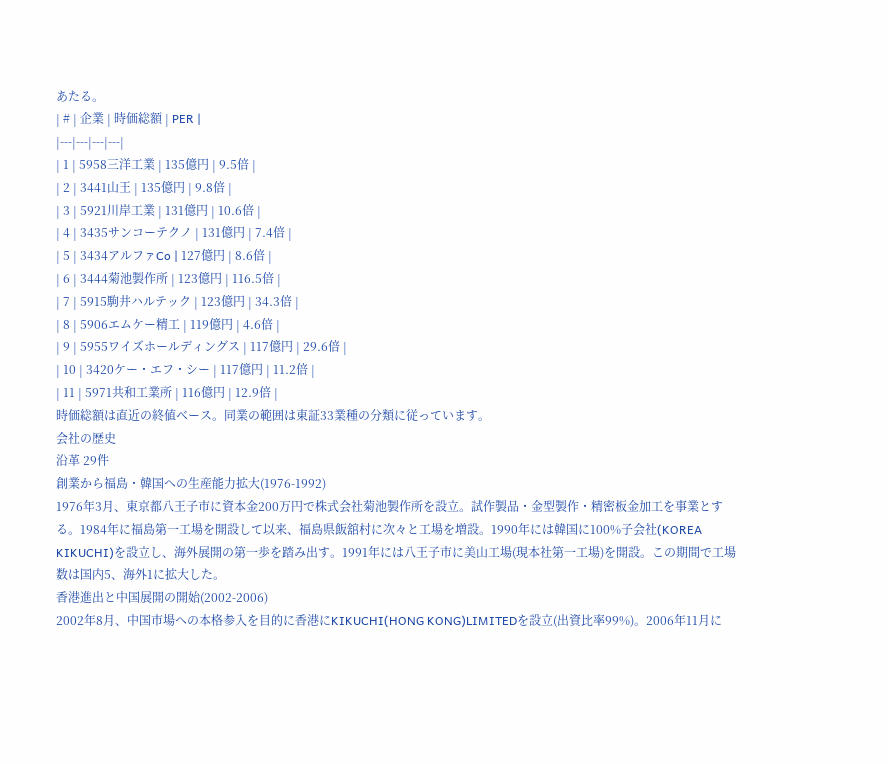あたる。
| # | 企業 | 時価総額 | PER |
|---|---|---|---|
| 1 | 5958三洋工業 | 135億円 | 9.5倍 |
| 2 | 3441山王 | 135億円 | 9.8倍 |
| 3 | 5921川岸工業 | 131億円 | 10.6倍 |
| 4 | 3435サンコーテクノ | 131億円 | 7.4倍 |
| 5 | 3434アルファCo | 127億円 | 8.6倍 |
| 6 | 3444菊池製作所 | 123億円 | 116.5倍 |
| 7 | 5915駒井ハルテック | 123億円 | 34.3倍 |
| 8 | 5906エムケー精工 | 119億円 | 4.6倍 |
| 9 | 5955ワイズホールディングス | 117億円 | 29.6倍 |
| 10 | 3420ケー・エフ・シー | 117億円 | 11.2倍 |
| 11 | 5971共和工業所 | 116億円 | 12.9倍 |
時価総額は直近の終値ベース。同業の範囲は東証33業種の分類に従っています。
会社の歴史
沿革 29件
創業から福島・韓国への生産能力拡大(1976-1992)
1976年3月、東京都八王子市に資本金200万円で株式会社菊池製作所を設立。試作製品・金型製作・精密板金加工を事業とする。1984年に福島第一工場を開設して以来、福島県飯舘村に次々と工場を増設。1990年には韓国に100%子会社(KOREA KIKUCHI)を設立し、海外展開の第一歩を踏み出す。1991年には八王子市に美山工場(現本社第一工場)を開設。この期間で工場数は国内5、海外1に拡大した。
香港進出と中国展開の開始(2002-2006)
2002年8月、中国市場への本格参入を目的に香港にKIKUCHI(HONG KONG)LIMITEDを設立(出資比率99%)。2006年11月に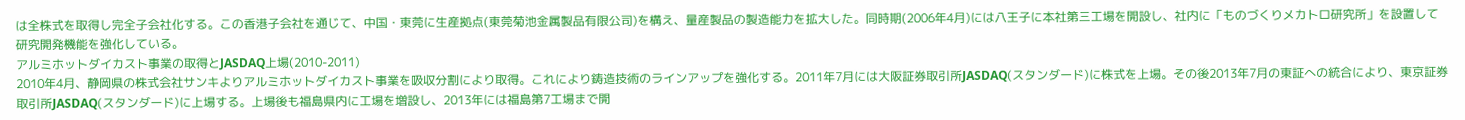は全株式を取得し完全子会社化する。この香港子会社を通じて、中国・東莞に生産拠点(東莞菊池金属製品有限公司)を構え、量産製品の製造能力を拡大した。同時期(2006年4月)には八王子に本社第三工場を開設し、社内に「ものづくりメカトロ研究所」を設置して研究開発機能を強化している。
アルミホットダイカスト事業の取得とJASDAQ上場(2010-2011)
2010年4月、静岡県の株式会社サンキよりアルミホットダイカスト事業を吸収分割により取得。これにより鋳造技術のラインアップを強化する。2011年7月には大阪証券取引所JASDAQ(スタンダード)に株式を上場。その後2013年7月の東証への統合により、東京証券取引所JASDAQ(スタンダード)に上場する。上場後も福島県内に工場を増設し、2013年には福島第7工場まで開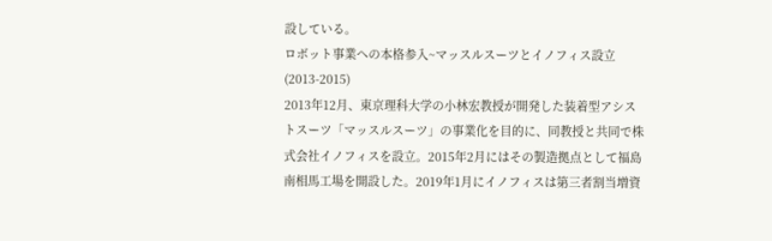設している。
ロボット事業への本格参入~マッスルスーツとイノフィス設立(2013-2015)
2013年12月、東京理科大学の小林宏教授が開発した装着型アシストスーツ「マッスルスーツ」の事業化を目的に、同教授と共同で株式会社イノフィスを設立。2015年2月にはその製造拠点として福島南相馬工場を開設した。2019年1月にイノフィスは第三者割当増資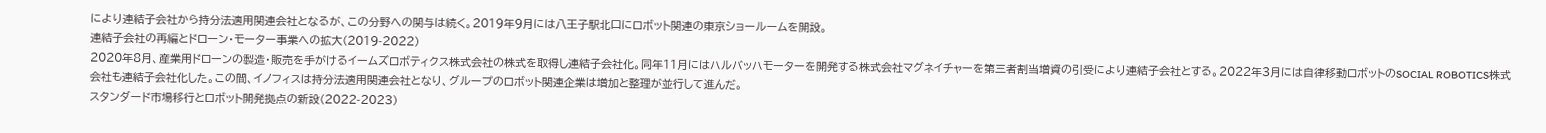により連結子会社から持分法適用関連会社となるが、この分野への関与は続く。2019年9月には八王子駅北口にロボット関連の東京ショールームを開設。
連結子会社の再編とドローン・モーター事業への拡大(2019-2022)
2020年8月、産業用ドローンの製造・販売を手がけるイームズロボティクス株式会社の株式を取得し連結子会社化。同年11月にはハルバッハモーターを開発する株式会社マグネイチャーを第三者割当増資の引受により連結子会社とする。2022年3月には自律移動ロボットのSOCIAL ROBOTICS株式会社も連結子会社化した。この間、イノフィスは持分法適用関連会社となり、グループのロボット関連企業は増加と整理が並行して進んだ。
スタンダード市場移行とロボット開発拠点の新設(2022-2023)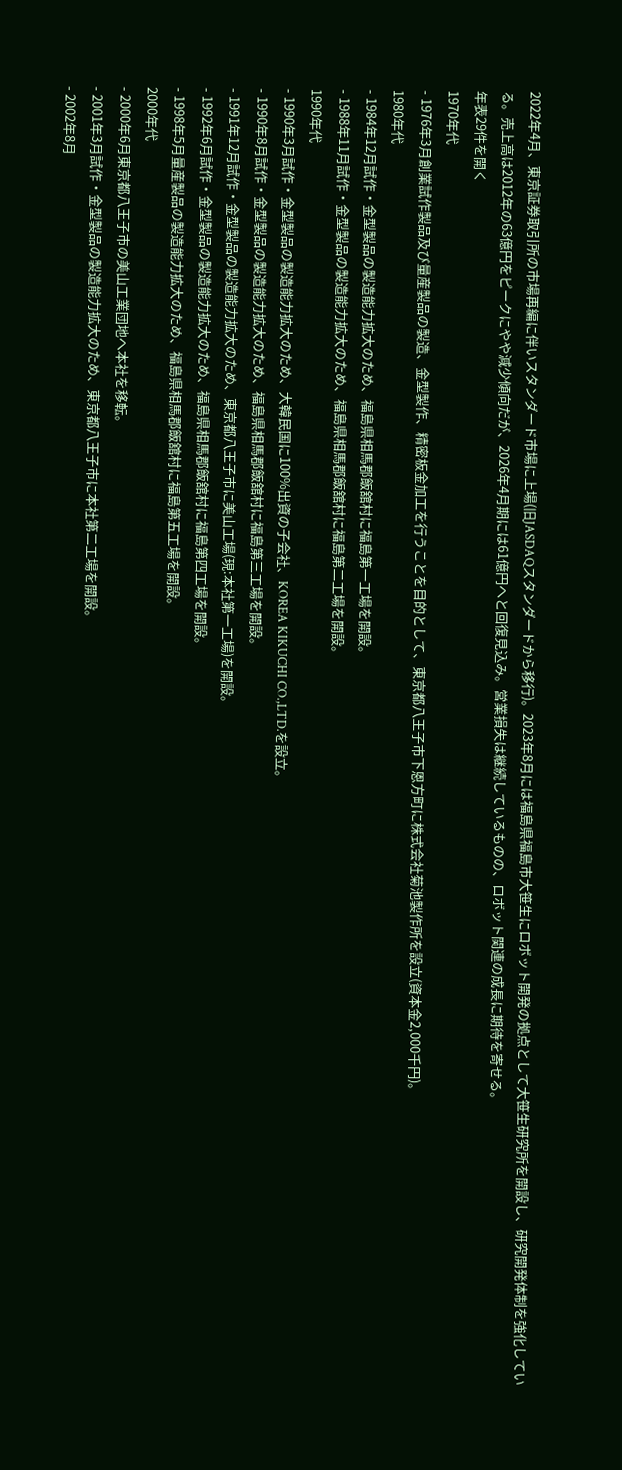2022年4月、東京証券取引所の市場再編に伴いスタンダード市場に上場(旧JASDAQスタンダードから移行)。2023年8月には福島県福島市大笹生にロボット開発の拠点として大笹生研究所を開設し、研究開発体制を強化している。売上高は2012年の63億円をピークにやや減少傾向だが、2026年4月期には61億円へと回復見込み。営業損失は継続しているものの、ロボット関連の成長に期待を寄せる。
年表29件を開く
1970年代
- 1976年3月創業試作製品及び量産製品の製造、金型製作、精密板金加工を行うことを目的として、東京都八王子市下恩方町に株式会社菊池製作所を設立(資本金2,000千円)。
1980年代
- 1984年12月試作・金型製品の製造能力拡大のため、福島県相馬郡飯舘村に福島第一工場を開設。
- 1988年11月試作・金型製品の製造能力拡大のため、福島県相馬郡飯舘村に福島第二工場を開設。
1990年代
- 1990年3月試作・金型製品の製造能力拡大のため、大韓民国に100%出資の子会社、KOREA KIKUCHI CO.,LTD.を設立。
- 1990年8月試作・金型製品の製造能力拡大のため、福島県相馬郡飯舘村に福島第三工場を開設。
- 1991年12月試作・金型製品の製造能力拡大のため、東京都八王子市に美山工場(現:本社第一工場)を開設。
- 1992年6月試作・金型製品の製造能力拡大のため、福島県相馬郡飯舘村に福島第四工場を開設。
- 1998年5月量産製品の製造能力拡大のため、福島県相馬郡飯舘村に福島第五工場を開設。
2000年代
- 2000年6月東京都八王子市の美山工業団地へ本社を移転。
- 2001年3月試作・金型製品の製造能力拡大のため、東京都八王子市に本社第二工場を開設。
- 2002年8月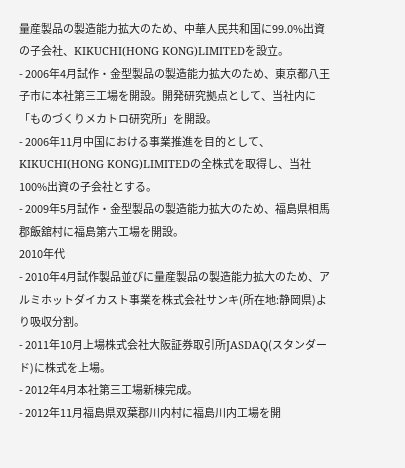量産製品の製造能力拡大のため、中華人民共和国に99.0%出資の子会社、KIKUCHI(HONG KONG)LIMITEDを設立。
- 2006年4月試作・金型製品の製造能力拡大のため、東京都八王子市に本社第三工場を開設。開発研究拠点として、当社内に「ものづくりメカトロ研究所」を開設。
- 2006年11月中国における事業推進を目的として、KIKUCHI(HONG KONG)LIMITEDの全株式を取得し、当社100%出資の子会社とする。
- 2009年5月試作・金型製品の製造能力拡大のため、福島県相馬郡飯舘村に福島第六工場を開設。
2010年代
- 2010年4月試作製品並びに量産製品の製造能力拡大のため、アルミホットダイカスト事業を株式会社サンキ(所在地:静岡県)より吸収分割。
- 2011年10月上場株式会社大阪証券取引所JASDAQ(スタンダード)に株式を上場。
- 2012年4月本社第三工場新棟完成。
- 2012年11月福島県双葉郡川内村に福島川内工場を開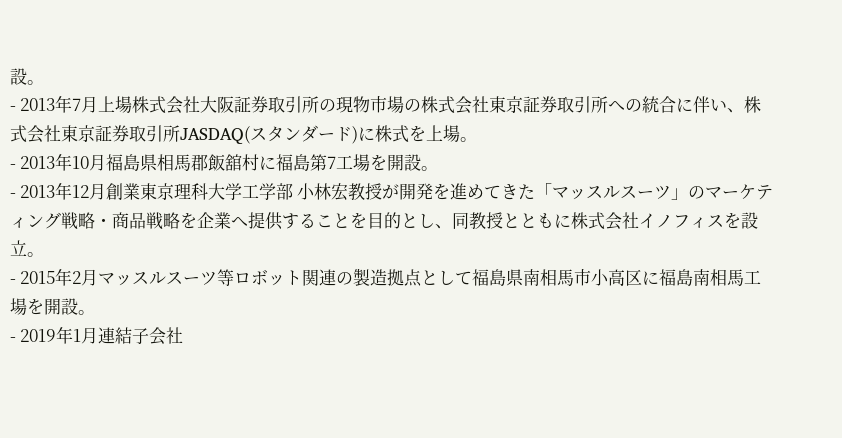設。
- 2013年7月上場株式会社大阪証券取引所の現物市場の株式会社東京証券取引所への統合に伴い、株式会社東京証券取引所JASDAQ(スタンダード)に株式を上場。
- 2013年10月福島県相馬郡飯舘村に福島第7工場を開設。
- 2013年12月創業東京理科大学工学部 小林宏教授が開発を進めてきた「マッスルスーツ」のマーケティング戦略・商品戦略を企業へ提供することを目的とし、同教授とともに株式会社イノフィスを設立。
- 2015年2月マッスルスーツ等ロボット関連の製造拠点として福島県南相馬市小高区に福島南相馬工場を開設。
- 2019年1月連結子会社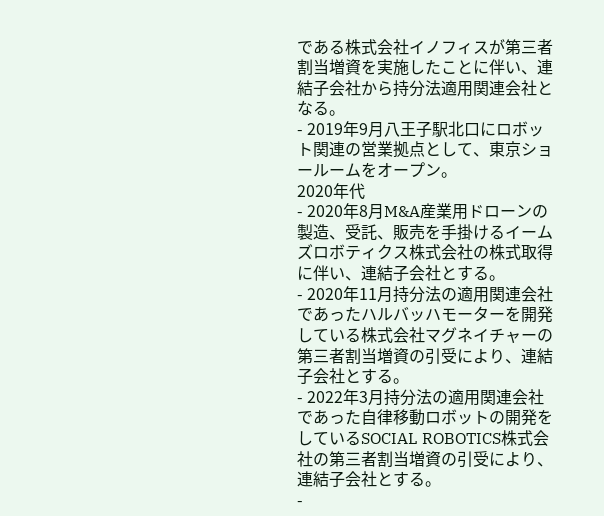である株式会社イノフィスが第三者割当増資を実施したことに伴い、連結子会社から持分法適用関連会社となる。
- 2019年9月八王子駅北口にロボット関連の営業拠点として、東京ショールームをオープン。
2020年代
- 2020年8月M&A産業用ドローンの製造、受託、販売を手掛けるイームズロボティクス株式会社の株式取得に伴い、連結子会社とする。
- 2020年11月持分法の適用関連会社であったハルバッハモーターを開発している株式会社マグネイチャーの第三者割当増資の引受により、連結子会社とする。
- 2022年3月持分法の適用関連会社であった自律移動ロボットの開発をしているSOCIAL ROBOTICS株式会社の第三者割当増資の引受により、連結子会社とする。
-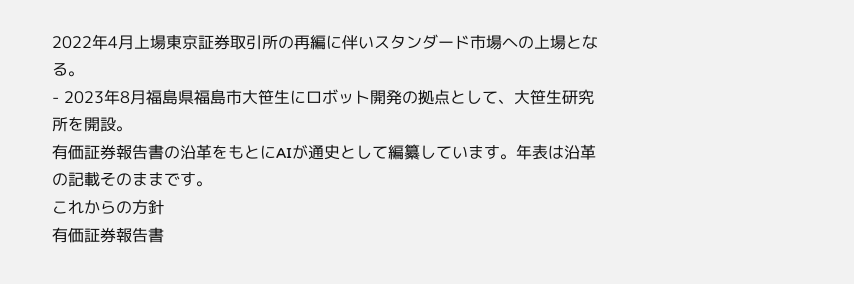2022年4月上場東京証券取引所の再編に伴いスタンダード市場への上場となる。
- 2023年8月福島県福島市大笹生にロボット開発の拠点として、大笹生研究所を開設。
有価証券報告書の沿革をもとにAIが通史として編纂しています。年表は沿革の記載そのままです。
これからの方針
有価証券報告書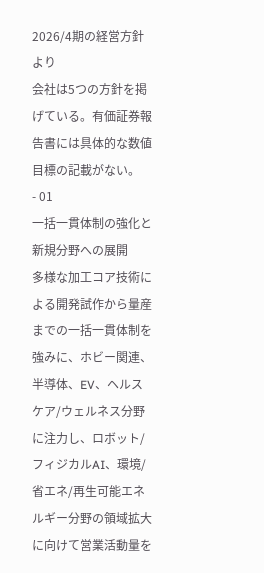2026/4期の経営方針より
会社は5つの方針を掲げている。有価証券報告書には具体的な数値目標の記載がない。
- 01
一括一貫体制の強化と新規分野への展開
多様な加工コア技術による開発試作から量産までの一括一貫体制を強みに、ホビー関連、半導体、EV、ヘルスケア/ウェルネス分野に注力し、ロボット/フィジカルAI、環境/省エネ/再生可能エネルギー分野の領域拡大に向けて営業活動量を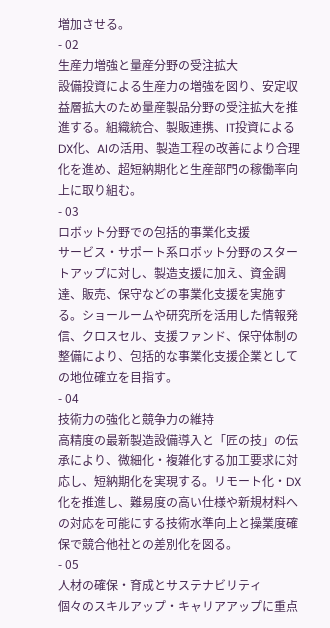増加させる。
- 02
生産力増強と量産分野の受注拡大
設備投資による生産力の増強を図り、安定収益層拡大のため量産製品分野の受注拡大を推進する。組織統合、製販連携、IT投資によるDX化、AIの活用、製造工程の改善により合理化を進め、超短納期化と生産部門の稼働率向上に取り組む。
- 03
ロボット分野での包括的事業化支援
サービス・サポート系ロボット分野のスタートアップに対し、製造支援に加え、資金調達、販売、保守などの事業化支援を実施する。ショールームや研究所を活用した情報発信、クロスセル、支援ファンド、保守体制の整備により、包括的な事業化支援企業としての地位確立を目指す。
- 04
技術力の強化と競争力の維持
高精度の最新製造設備導入と「匠の技」の伝承により、微細化・複雑化する加工要求に対応し、短納期化を実現する。リモート化・DX化を推進し、難易度の高い仕様や新規材料への対応を可能にする技術水準向上と操業度確保で競合他社との差別化を図る。
- 05
人材の確保・育成とサステナビリティ
個々のスキルアップ・キャリアアップに重点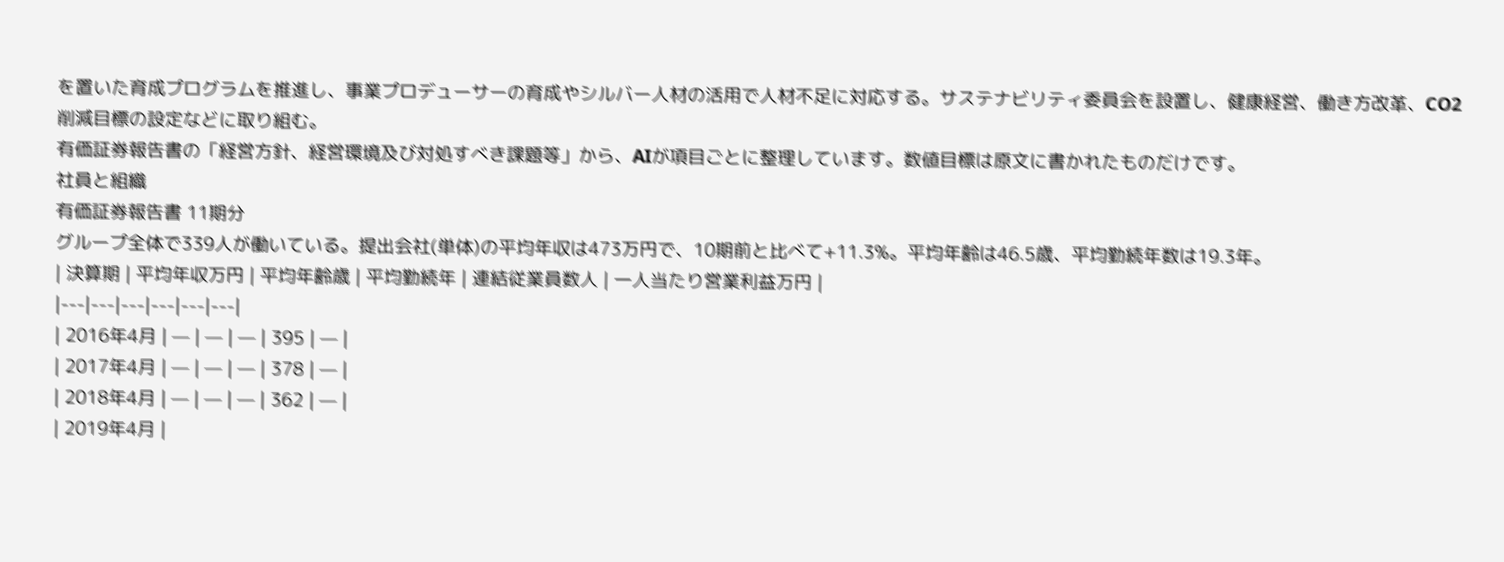を置いた育成プログラムを推進し、事業プロデューサーの育成やシルバー人材の活用で人材不足に対応する。サステナビリティ委員会を設置し、健康経営、働き方改革、CO2削減目標の設定などに取り組む。
有価証券報告書の「経営方針、経営環境及び対処すべき課題等」から、AIが項目ごとに整理しています。数値目標は原文に書かれたものだけです。
社員と組織
有価証券報告書 11期分
グループ全体で339人が働いている。提出会社(単体)の平均年収は473万円で、10期前と比べて+11.3%。平均年齢は46.5歳、平均勤続年数は19.3年。
| 決算期 | 平均年収万円 | 平均年齢歳 | 平均勤続年 | 連結従業員数人 | 一人当たり営業利益万円 |
|---|---|---|---|---|---|
| 2016年4月 | — | — | — | 395 | — |
| 2017年4月 | — | — | — | 378 | — |
| 2018年4月 | — | — | — | 362 | — |
| 2019年4月 |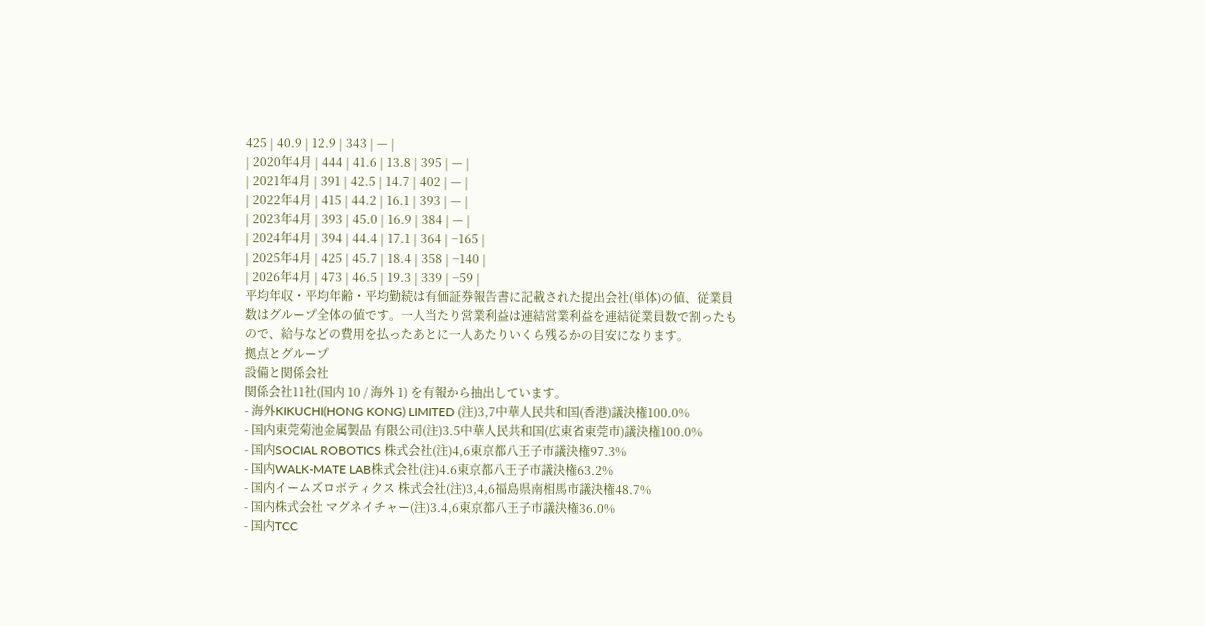425 | 40.9 | 12.9 | 343 | — |
| 2020年4月 | 444 | 41.6 | 13.8 | 395 | — |
| 2021年4月 | 391 | 42.5 | 14.7 | 402 | — |
| 2022年4月 | 415 | 44.2 | 16.1 | 393 | — |
| 2023年4月 | 393 | 45.0 | 16.9 | 384 | — |
| 2024年4月 | 394 | 44.4 | 17.1 | 364 | −165 |
| 2025年4月 | 425 | 45.7 | 18.4 | 358 | −140 |
| 2026年4月 | 473 | 46.5 | 19.3 | 339 | −59 |
平均年収・平均年齢・平均勤続は有価証券報告書に記載された提出会社(単体)の値、従業員数はグループ全体の値です。一人当たり営業利益は連結営業利益を連結従業員数で割ったもので、給与などの費用を払ったあとに一人あたりいくら残るかの目安になります。
拠点とグループ
設備と関係会社
関係会社11社(国内 10 / 海外 1) を有報から抽出しています。
- 海外KIKUCHI(HONG KONG) LIMITED (注)3,7中華人民共和国(香港)議決権100.0%
- 国内東莞菊池金属製品 有限公司(注)3.5中華人民共和国(広東省東莞市)議決権100.0%
- 国内SOCIAL ROBOTICS 株式会社(注)4,6東京都八王子市議決権97.3%
- 国内WALK-MATE LAB株式会社(注)4.6東京都八王子市議決権63.2%
- 国内イームズロボティクス 株式会社(注)3,4,6福島県南相馬市議決権48.7%
- 国内株式会社 マグネイチャー(注)3.4,6東京都八王子市議決権36.0%
- 国内TCC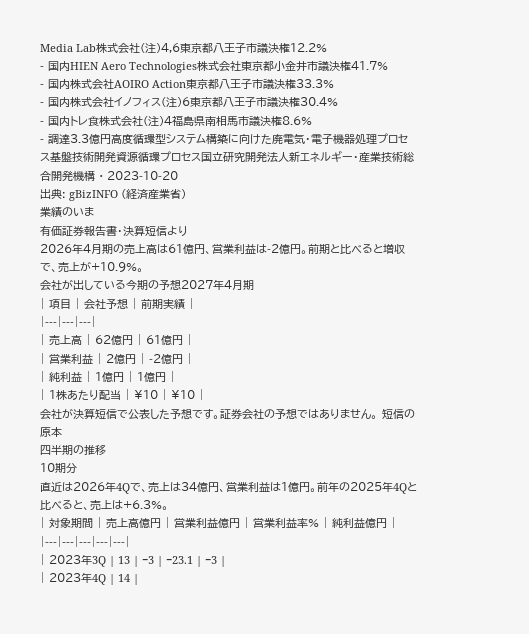Media Lab株式会社(注)4,6東京都八王子市議決権12.2%
- 国内HIEN Aero Technologies株式会社東京都小金井市議決権41.7%
- 国内株式会社AOIRO Action東京都八王子市議決権33.3%
- 国内株式会社イノフィス(注)6東京都八王子市議決権30.4%
- 国内トレ食株式会社(注)4福島県南相馬市議決権8.6%
- 調達3.3億円高度循環型システム構築に向けた廃電気・電子機器処理プロセス基盤技術開発資源循環プロセス国立研究開発法人新エネルギー・産業技術総合開発機構 · 2023-10-20
出典: gBizINFO (経済産業省)
業績のいま
有価証券報告書・決算短信より
2026年4月期の売上高は61億円、営業利益は-2億円。前期と比べると増収で、売上が+10.9%。
会社が出している今期の予想2027年4月期
| 項目 | 会社予想 | 前期実績 |
|---|---|---|
| 売上高 | 62億円 | 61億円 |
| 営業利益 | 2億円 | -2億円 |
| 純利益 | 1億円 | 1億円 |
| 1株あたり配当 | ¥10 | ¥10 |
会社が決算短信で公表した予想です。証券会社の予想ではありません。 短信の原本
四半期の推移
10期分
直近は2026年4Qで、売上は34億円、営業利益は1億円。前年の2025年4Qと比べると、売上は+6.3%。
| 対象期間 | 売上高億円 | 営業利益億円 | 営業利益率% | 純利益億円 |
|---|---|---|---|---|
| 2023年3Q | 13 | −3 | −23.1 | −3 |
| 2023年4Q | 14 |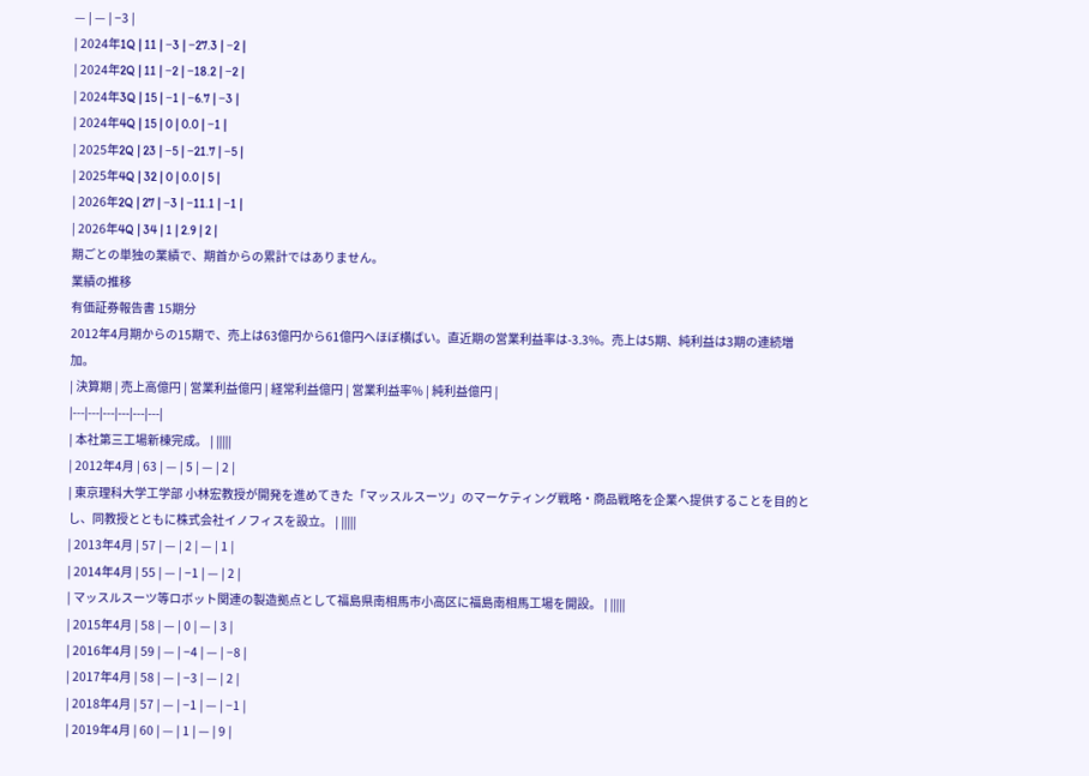— | — | −3 |
| 2024年1Q | 11 | −3 | −27.3 | −2 |
| 2024年2Q | 11 | −2 | −18.2 | −2 |
| 2024年3Q | 15 | −1 | −6.7 | −3 |
| 2024年4Q | 15 | 0 | 0.0 | −1 |
| 2025年2Q | 23 | −5 | −21.7 | −5 |
| 2025年4Q | 32 | 0 | 0.0 | 5 |
| 2026年2Q | 27 | −3 | −11.1 | −1 |
| 2026年4Q | 34 | 1 | 2.9 | 2 |
期ごとの単独の業績で、期首からの累計ではありません。
業績の推移
有価証券報告書 15期分
2012年4月期からの15期で、売上は63億円から61億円へほぼ横ばい。直近期の営業利益率は-3.3%。売上は5期、純利益は3期の連続増加。
| 決算期 | 売上高億円 | 営業利益億円 | 経常利益億円 | 営業利益率% | 純利益億円 |
|---|---|---|---|---|---|
| 本社第三工場新棟完成。 | |||||
| 2012年4月 | 63 | — | 5 | — | 2 |
| 東京理科大学工学部 小林宏教授が開発を進めてきた「マッスルスーツ」のマーケティング戦略・商品戦略を企業へ提供することを目的とし、同教授とともに株式会社イノフィスを設立。 | |||||
| 2013年4月 | 57 | — | 2 | — | 1 |
| 2014年4月 | 55 | — | −1 | — | 2 |
| マッスルスーツ等ロボット関連の製造拠点として福島県南相馬市小高区に福島南相馬工場を開設。 | |||||
| 2015年4月 | 58 | — | 0 | — | 3 |
| 2016年4月 | 59 | — | −4 | — | −8 |
| 2017年4月 | 58 | — | −3 | — | 2 |
| 2018年4月 | 57 | — | −1 | — | −1 |
| 2019年4月 | 60 | — | 1 | — | 9 |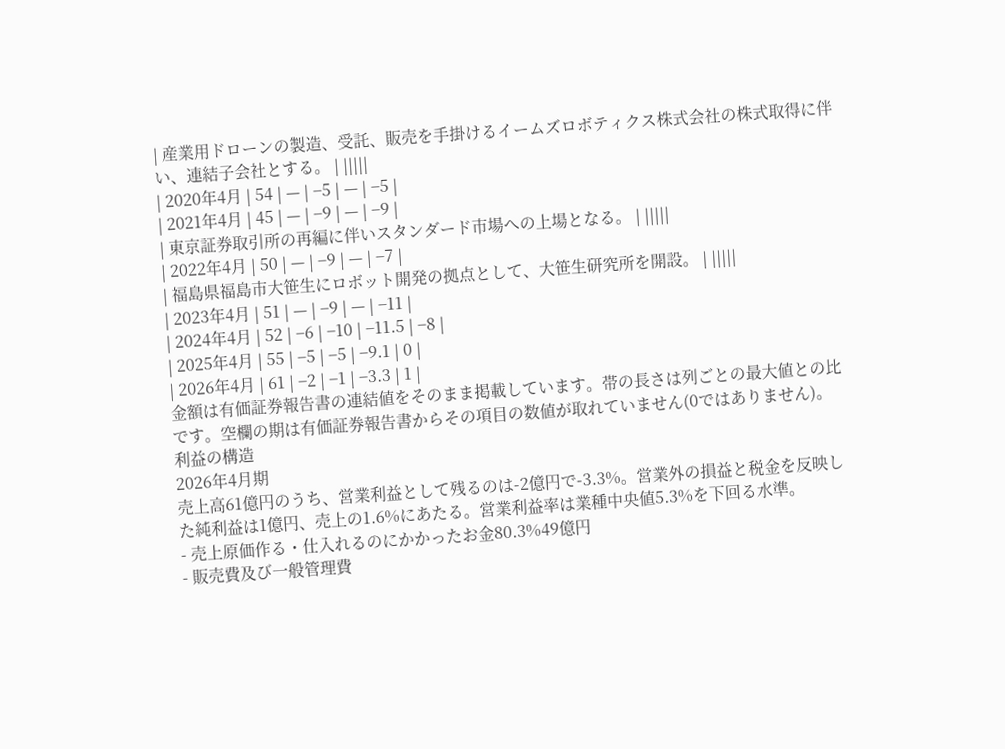| 産業用ドローンの製造、受託、販売を手掛けるイームズロボティクス株式会社の株式取得に伴い、連結子会社とする。 | |||||
| 2020年4月 | 54 | — | −5 | — | −5 |
| 2021年4月 | 45 | — | −9 | — | −9 |
| 東京証券取引所の再編に伴いスタンダード市場への上場となる。 | |||||
| 2022年4月 | 50 | — | −9 | — | −7 |
| 福島県福島市大笹生にロボット開発の拠点として、大笹生研究所を開設。 | |||||
| 2023年4月 | 51 | — | −9 | — | −11 |
| 2024年4月 | 52 | −6 | −10 | −11.5 | −8 |
| 2025年4月 | 55 | −5 | −5 | −9.1 | 0 |
| 2026年4月 | 61 | −2 | −1 | −3.3 | 1 |
金額は有価証券報告書の連結値をそのまま掲載しています。帯の長さは列ごとの最大値との比です。空欄の期は有価証券報告書からその項目の数値が取れていません(0ではありません)。
利益の構造
2026年4月期
売上高61億円のうち、営業利益として残るのは-2億円で-3.3%。営業外の損益と税金を反映した純利益は1億円、売上の1.6%にあたる。営業利益率は業種中央値5.3%を下回る水準。
- 売上原価作る・仕入れるのにかかったお金80.3%49億円
- 販売費及び一般管理費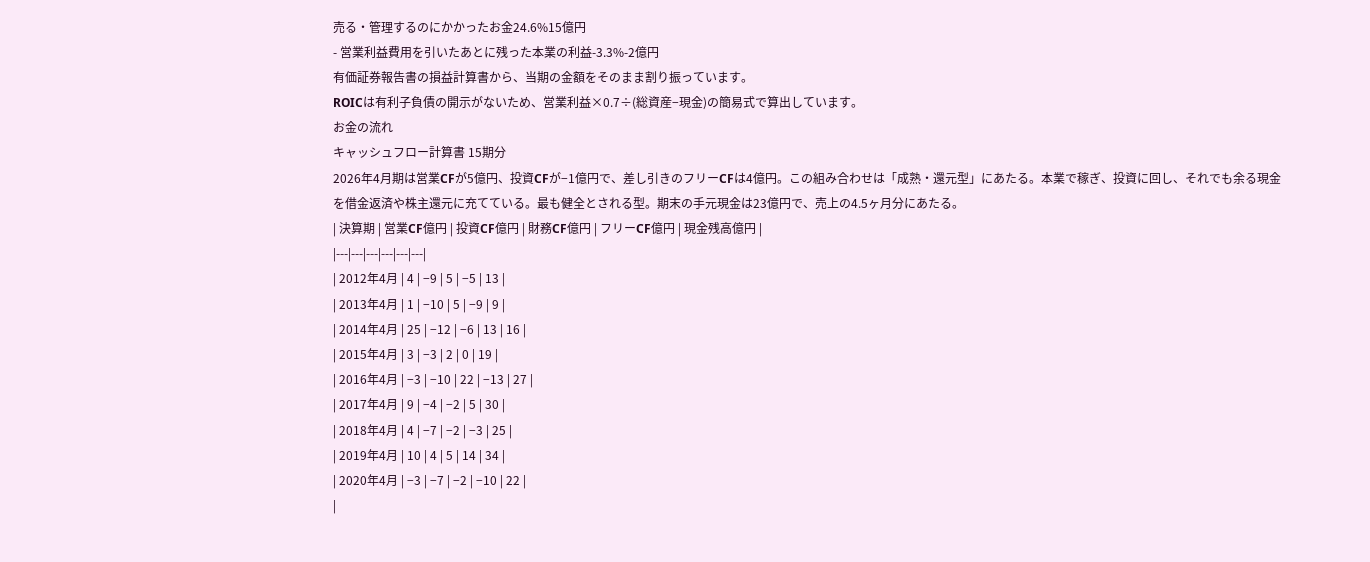売る・管理するのにかかったお金24.6%15億円
- 営業利益費用を引いたあとに残った本業の利益-3.3%-2億円
有価証券報告書の損益計算書から、当期の金額をそのまま割り振っています。
ROICは有利子負債の開示がないため、営業利益×0.7÷(総資産−現金)の簡易式で算出しています。
お金の流れ
キャッシュフロー計算書 15期分
2026年4月期は営業CFが5億円、投資CFが−1億円で、差し引きのフリーCFは4億円。この組み合わせは「成熟・還元型」にあたる。本業で稼ぎ、投資に回し、それでも余る現金を借金返済や株主還元に充てている。最も健全とされる型。期末の手元現金は23億円で、売上の4.5ヶ月分にあたる。
| 決算期 | 営業CF億円 | 投資CF億円 | 財務CF億円 | フリーCF億円 | 現金残高億円 |
|---|---|---|---|---|---|
| 2012年4月 | 4 | −9 | 5 | −5 | 13 |
| 2013年4月 | 1 | −10 | 5 | −9 | 9 |
| 2014年4月 | 25 | −12 | −6 | 13 | 16 |
| 2015年4月 | 3 | −3 | 2 | 0 | 19 |
| 2016年4月 | −3 | −10 | 22 | −13 | 27 |
| 2017年4月 | 9 | −4 | −2 | 5 | 30 |
| 2018年4月 | 4 | −7 | −2 | −3 | 25 |
| 2019年4月 | 10 | 4 | 5 | 14 | 34 |
| 2020年4月 | −3 | −7 | −2 | −10 | 22 |
|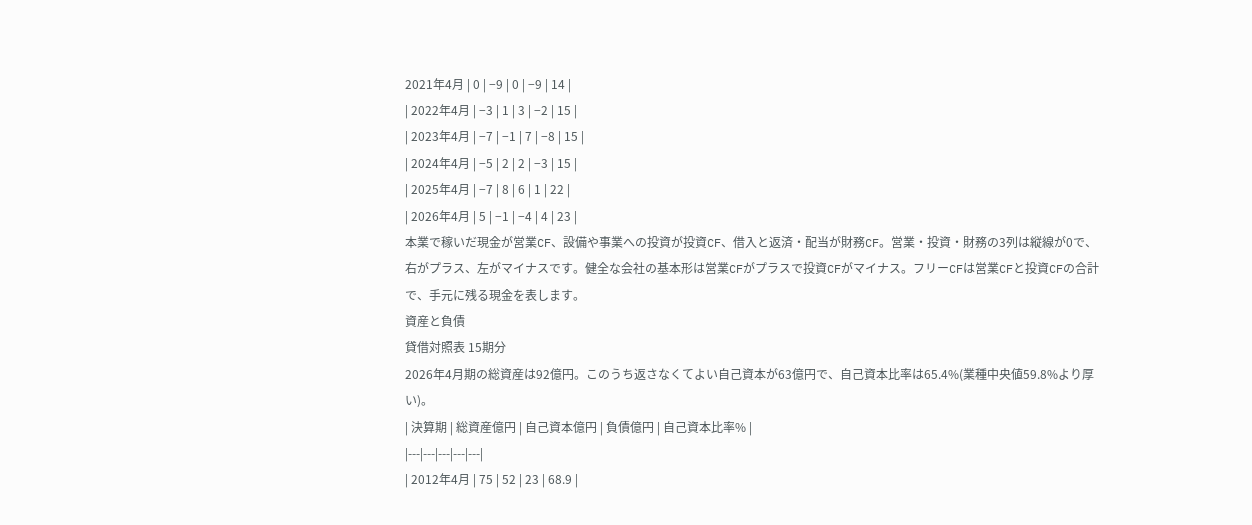2021年4月 | 0 | −9 | 0 | −9 | 14 |
| 2022年4月 | −3 | 1 | 3 | −2 | 15 |
| 2023年4月 | −7 | −1 | 7 | −8 | 15 |
| 2024年4月 | −5 | 2 | 2 | −3 | 15 |
| 2025年4月 | −7 | 8 | 6 | 1 | 22 |
| 2026年4月 | 5 | −1 | −4 | 4 | 23 |
本業で稼いだ現金が営業CF、設備や事業への投資が投資CF、借入と返済・配当が財務CF。営業・投資・財務の3列は縦線が0で、右がプラス、左がマイナスです。健全な会社の基本形は営業CFがプラスで投資CFがマイナス。フリーCFは営業CFと投資CFの合計で、手元に残る現金を表します。
資産と負債
貸借対照表 15期分
2026年4月期の総資産は92億円。このうち返さなくてよい自己資本が63億円で、自己資本比率は65.4%(業種中央値59.8%より厚い)。
| 決算期 | 総資産億円 | 自己資本億円 | 負債億円 | 自己資本比率% |
|---|---|---|---|---|
| 2012年4月 | 75 | 52 | 23 | 68.9 |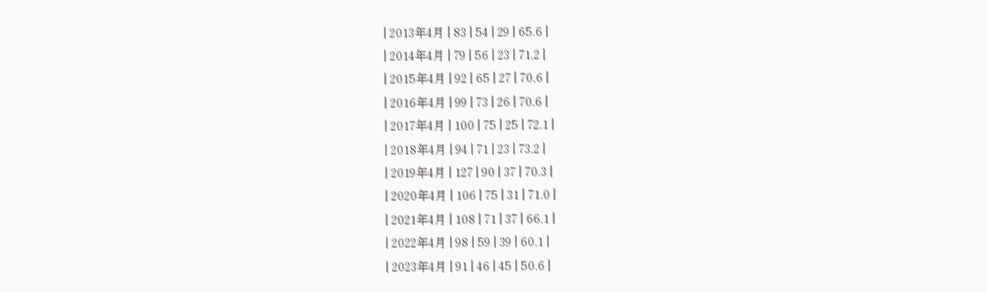| 2013年4月 | 83 | 54 | 29 | 65.6 |
| 2014年4月 | 79 | 56 | 23 | 71.2 |
| 2015年4月 | 92 | 65 | 27 | 70.6 |
| 2016年4月 | 99 | 73 | 26 | 70.6 |
| 2017年4月 | 100 | 75 | 25 | 72.1 |
| 2018年4月 | 94 | 71 | 23 | 73.2 |
| 2019年4月 | 127 | 90 | 37 | 70.3 |
| 2020年4月 | 106 | 75 | 31 | 71.0 |
| 2021年4月 | 108 | 71 | 37 | 66.1 |
| 2022年4月 | 98 | 59 | 39 | 60.1 |
| 2023年4月 | 91 | 46 | 45 | 50.6 |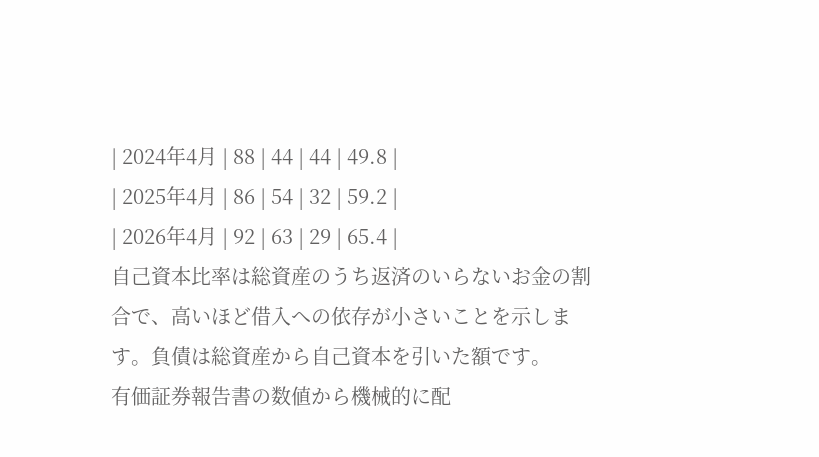| 2024年4月 | 88 | 44 | 44 | 49.8 |
| 2025年4月 | 86 | 54 | 32 | 59.2 |
| 2026年4月 | 92 | 63 | 29 | 65.4 |
自己資本比率は総資産のうち返済のいらないお金の割合で、高いほど借入への依存が小さいことを示します。負債は総資産から自己資本を引いた額です。
有価証券報告書の数値から機械的に配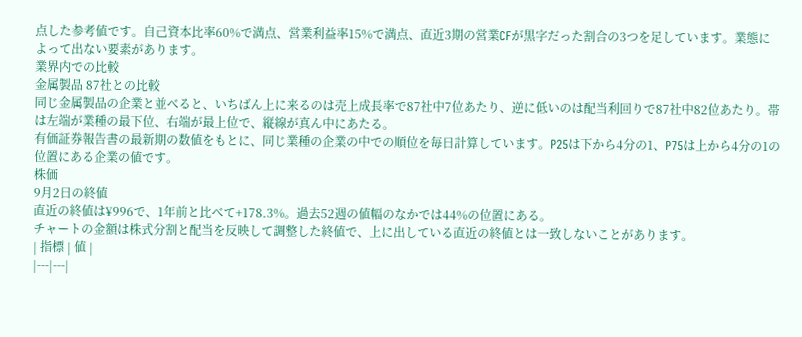点した参考値です。自己資本比率60%で満点、営業利益率15%で満点、直近3期の営業CFが黒字だった割合の3つを足しています。業態によって出ない要素があります。
業界内での比較
金属製品 87社との比較
同じ金属製品の企業と並べると、いちばん上に来るのは売上成長率で87社中7位あたり、逆に低いのは配当利回りで87社中82位あたり。帯は左端が業種の最下位、右端が最上位で、縦線が真ん中にあたる。
有価証券報告書の最新期の数値をもとに、同じ業種の企業の中での順位を毎日計算しています。P25は下から4分の1、P75は上から4分の1の位置にある企業の値です。
株価
9月2日の終値
直近の終値は¥996で、1年前と比べて+178.3%。過去52週の値幅のなかでは44%の位置にある。
チャートの金額は株式分割と配当を反映して調整した終値で、上に出している直近の終値とは一致しないことがあります。
| 指標 | 値 |
|---|---|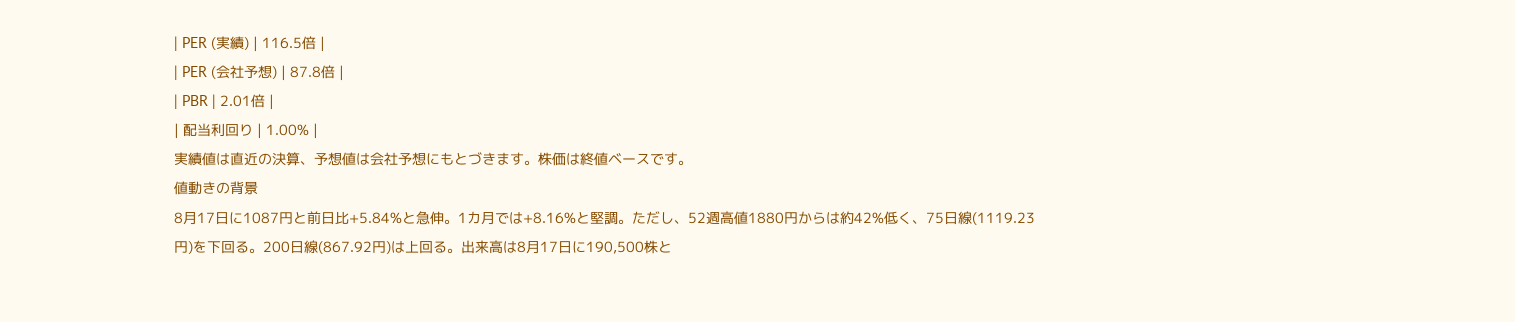| PER (実績) | 116.5倍 |
| PER (会社予想) | 87.8倍 |
| PBR | 2.01倍 |
| 配当利回り | 1.00% |
実績値は直近の決算、予想値は会社予想にもとづきます。株価は終値ベースです。
値動きの背景
8月17日に1087円と前日比+5.84%と急伸。1カ月では+8.16%と堅調。ただし、52週高値1880円からは約42%低く、75日線(1119.23円)を下回る。200日線(867.92円)は上回る。出来高は8月17日に190,500株と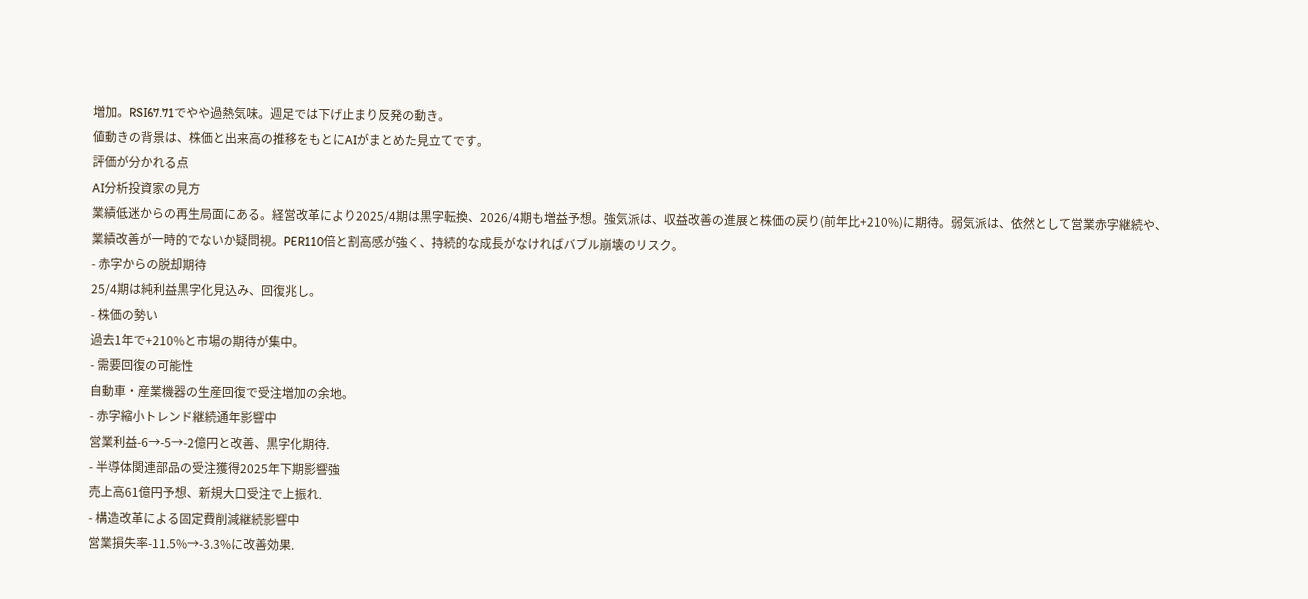増加。RSI67.71でやや過熱気味。週足では下げ止まり反発の動き。
値動きの背景は、株価と出来高の推移をもとにAIがまとめた見立てです。
評価が分かれる点
AI分析投資家の見方
業績低迷からの再生局面にある。経営改革により2025/4期は黒字転換、2026/4期も増益予想。強気派は、収益改善の進展と株価の戻り(前年比+210%)に期待。弱気派は、依然として営業赤字継続や、業績改善が一時的でないか疑問視。PER110倍と割高感が強く、持続的な成長がなければバブル崩壊のリスク。
- 赤字からの脱却期待
25/4期は純利益黒字化見込み、回復兆し。
- 株価の勢い
過去1年で+210%と市場の期待が集中。
- 需要回復の可能性
自動車・産業機器の生産回復で受注増加の余地。
- 赤字縮小トレンド継続通年影響中
営業利益-6→-5→-2億円と改善、黒字化期待.
- 半導体関連部品の受注獲得2025年下期影響強
売上高61億円予想、新規大口受注で上振れ.
- 構造改革による固定費削減継続影響中
営業損失率-11.5%→-3.3%に改善効果.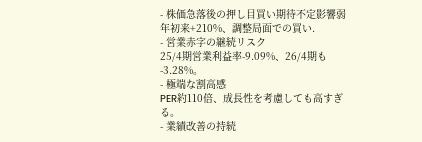- 株価急落後の押し目買い期待不定影響弱
年初来+210%、調整局面での買い.
- 営業赤字の継続リスク
25/4期営業利益率-9.09%、26/4期も-3.28%。
- 極端な割高感
PER約110倍、成長性を考慮しても高すぎる。
- 業績改善の持続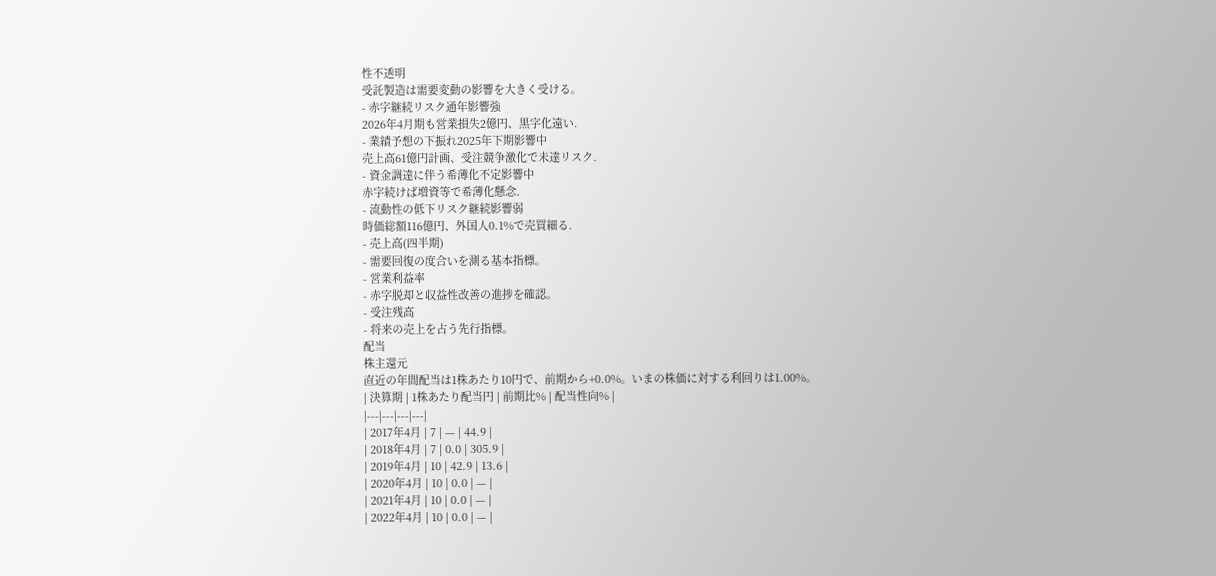性不透明
受託製造は需要変動の影響を大きく受ける。
- 赤字継続リスク通年影響強
2026年4月期も営業損失2億円、黒字化遠い.
- 業績予想の下振れ2025年下期影響中
売上高61億円計画、受注競争激化で未達リスク.
- 資金調達に伴う希薄化不定影響中
赤字続けば増資等で希薄化懸念.
- 流動性の低下リスク継続影響弱
時価総額116億円、外国人0.1%で売買細る.
- 売上高(四半期)
- 需要回復の度合いを測る基本指標。
- 営業利益率
- 赤字脱却と収益性改善の進捗を確認。
- 受注残高
- 将来の売上を占う先行指標。
配当
株主還元
直近の年間配当は1株あたり10円で、前期から+0.0%。いまの株価に対する利回りは1.00%。
| 決算期 | 1株あたり配当円 | 前期比% | 配当性向% |
|---|---|---|---|
| 2017年4月 | 7 | — | 44.9 |
| 2018年4月 | 7 | 0.0 | 305.9 |
| 2019年4月 | 10 | 42.9 | 13.6 |
| 2020年4月 | 10 | 0.0 | — |
| 2021年4月 | 10 | 0.0 | — |
| 2022年4月 | 10 | 0.0 | — |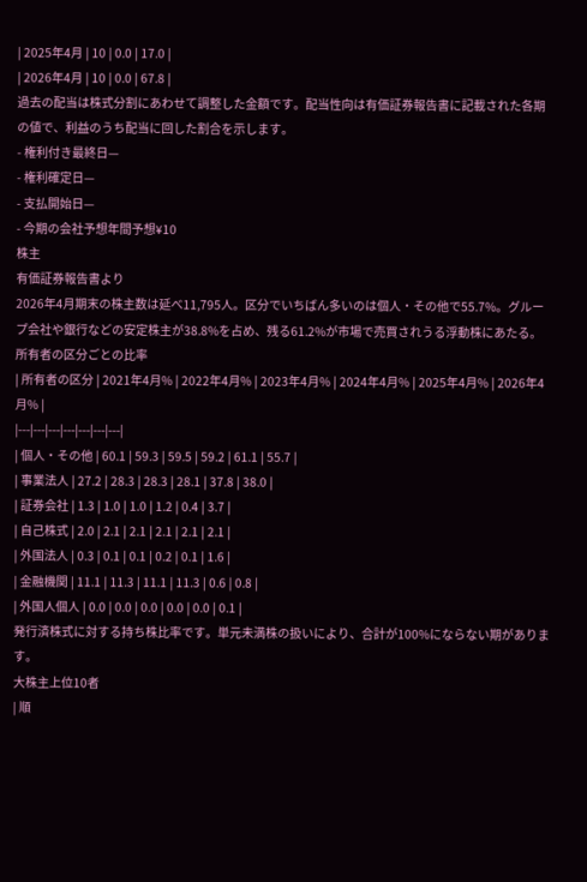| 2025年4月 | 10 | 0.0 | 17.0 |
| 2026年4月 | 10 | 0.0 | 67.8 |
過去の配当は株式分割にあわせて調整した金額です。配当性向は有価証券報告書に記載された各期の値で、利益のうち配当に回した割合を示します。
- 権利付き最終日—
- 権利確定日—
- 支払開始日—
- 今期の会社予想年間予想¥10
株主
有価証券報告書より
2026年4月期末の株主数は延べ11,795人。区分でいちばん多いのは個人・その他で55.7%。グループ会社や銀行などの安定株主が38.8%を占め、残る61.2%が市場で売買されうる浮動株にあたる。
所有者の区分ごとの比率
| 所有者の区分 | 2021年4月% | 2022年4月% | 2023年4月% | 2024年4月% | 2025年4月% | 2026年4月% |
|---|---|---|---|---|---|---|
| 個人・その他 | 60.1 | 59.3 | 59.5 | 59.2 | 61.1 | 55.7 |
| 事業法人 | 27.2 | 28.3 | 28.3 | 28.1 | 37.8 | 38.0 |
| 証券会社 | 1.3 | 1.0 | 1.0 | 1.2 | 0.4 | 3.7 |
| 自己株式 | 2.0 | 2.1 | 2.1 | 2.1 | 2.1 | 2.1 |
| 外国法人 | 0.3 | 0.1 | 0.1 | 0.2 | 0.1 | 1.6 |
| 金融機関 | 11.1 | 11.3 | 11.1 | 11.3 | 0.6 | 0.8 |
| 外国人個人 | 0.0 | 0.0 | 0.0 | 0.0 | 0.0 | 0.1 |
発行済株式に対する持ち株比率です。単元未満株の扱いにより、合計が100%にならない期があります。
大株主上位10者
| 順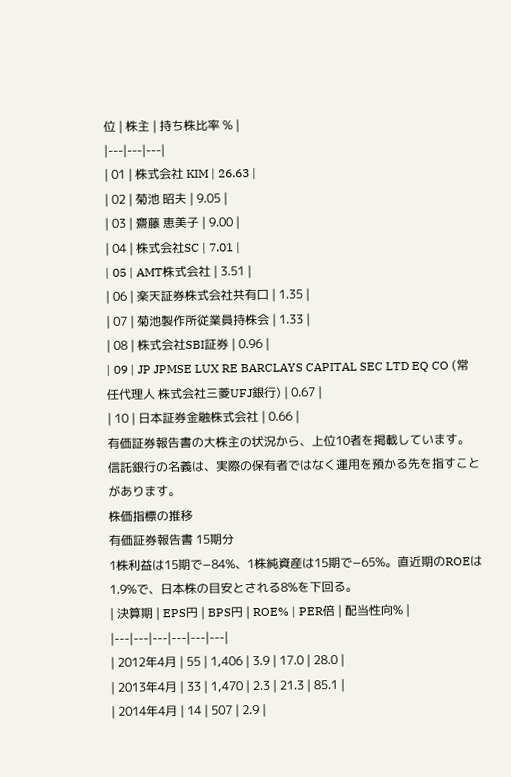位 | 株主 | 持ち株比率 % |
|---|---|---|
| 01 | 株式会社 KIM | 26.63 |
| 02 | 菊池 昭夫 | 9.05 |
| 03 | 齋藤 恵美子 | 9.00 |
| 04 | 株式会社SC | 7.01 |
| 05 | AMT株式会社 | 3.51 |
| 06 | 楽天証券株式会社共有口 | 1.35 |
| 07 | 菊池製作所従業員持株会 | 1.33 |
| 08 | 株式会社SBI証券 | 0.96 |
| 09 | JP JPMSE LUX RE BARCLAYS CAPITAL SEC LTD EQ CO (常任代理人 株式会社三菱UFJ銀行) | 0.67 |
| 10 | 日本証券金融株式会社 | 0.66 |
有価証券報告書の大株主の状況から、上位10者を掲載しています。信託銀行の名義は、実際の保有者ではなく運用を預かる先を指すことがあります。
株価指標の推移
有価証券報告書 15期分
1株利益は15期で−84%、1株純資産は15期で−65%。直近期のROEは1.9%で、日本株の目安とされる8%を下回る。
| 決算期 | EPS円 | BPS円 | ROE% | PER倍 | 配当性向% |
|---|---|---|---|---|---|
| 2012年4月 | 55 | 1,406 | 3.9 | 17.0 | 28.0 |
| 2013年4月 | 33 | 1,470 | 2.3 | 21.3 | 85.1 |
| 2014年4月 | 14 | 507 | 2.9 |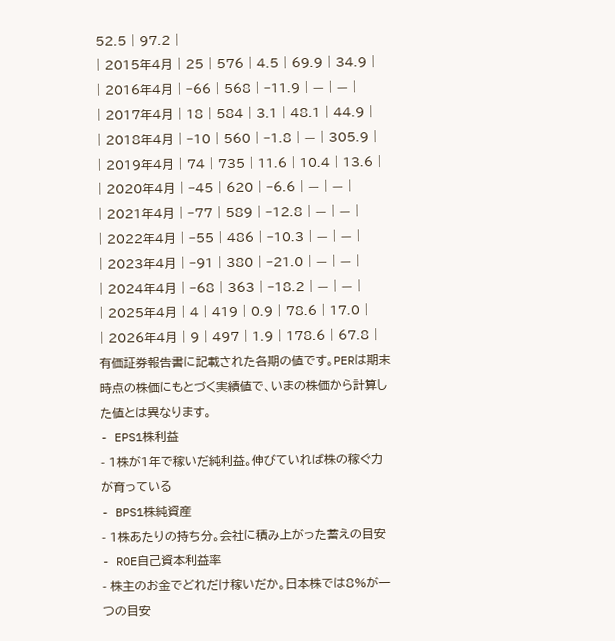52.5 | 97.2 |
| 2015年4月 | 25 | 576 | 4.5 | 69.9 | 34.9 |
| 2016年4月 | −66 | 568 | −11.9 | — | — |
| 2017年4月 | 18 | 584 | 3.1 | 48.1 | 44.9 |
| 2018年4月 | −10 | 560 | −1.8 | — | 305.9 |
| 2019年4月 | 74 | 735 | 11.6 | 10.4 | 13.6 |
| 2020年4月 | −45 | 620 | −6.6 | — | — |
| 2021年4月 | −77 | 589 | −12.8 | — | — |
| 2022年4月 | −55 | 486 | −10.3 | — | — |
| 2023年4月 | −91 | 380 | −21.0 | — | — |
| 2024年4月 | −68 | 363 | −18.2 | — | — |
| 2025年4月 | 4 | 419 | 0.9 | 78.6 | 17.0 |
| 2026年4月 | 9 | 497 | 1.9 | 178.6 | 67.8 |
有価証券報告書に記載された各期の値です。PERは期末時点の株価にもとづく実績値で、いまの株価から計算した値とは異なります。
- EPS1株利益
- 1株が1年で稼いだ純利益。伸びていれば株の稼ぐ力が育っている
- BPS1株純資産
- 1株あたりの持ち分。会社に積み上がった蓄えの目安
- ROE自己資本利益率
- 株主のお金でどれだけ稼いだか。日本株では8%が一つの目安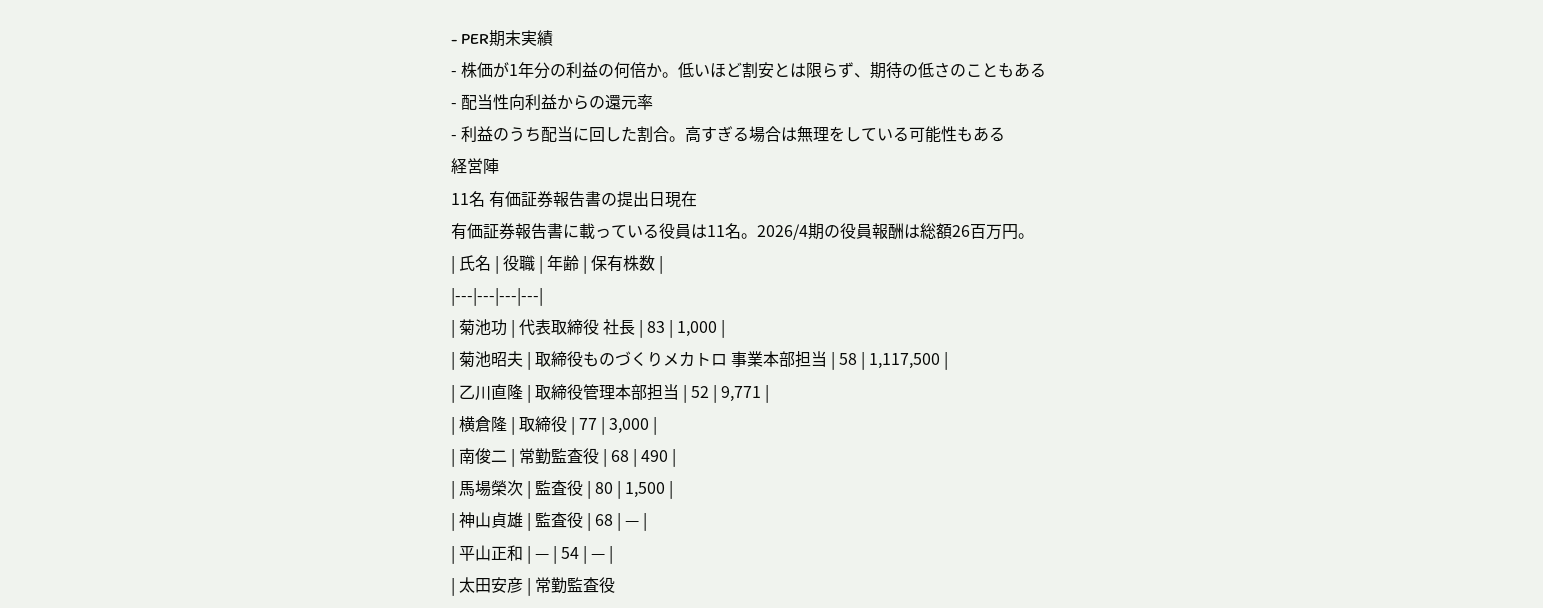- PER期末実績
- 株価が1年分の利益の何倍か。低いほど割安とは限らず、期待の低さのこともある
- 配当性向利益からの還元率
- 利益のうち配当に回した割合。高すぎる場合は無理をしている可能性もある
経営陣
11名 有価証券報告書の提出日現在
有価証券報告書に載っている役員は11名。2026/4期の役員報酬は総額26百万円。
| 氏名 | 役職 | 年齢 | 保有株数 |
|---|---|---|---|
| 菊池功 | 代表取締役 社長 | 83 | 1,000 |
| 菊池昭夫 | 取締役ものづくりメカトロ 事業本部担当 | 58 | 1,117,500 |
| 乙川直隆 | 取締役管理本部担当 | 52 | 9,771 |
| 横倉隆 | 取締役 | 77 | 3,000 |
| 南俊二 | 常勤監査役 | 68 | 490 |
| 馬場榮次 | 監査役 | 80 | 1,500 |
| 神山貞雄 | 監査役 | 68 | — |
| 平山正和 | — | 54 | — |
| 太田安彦 | 常勤監査役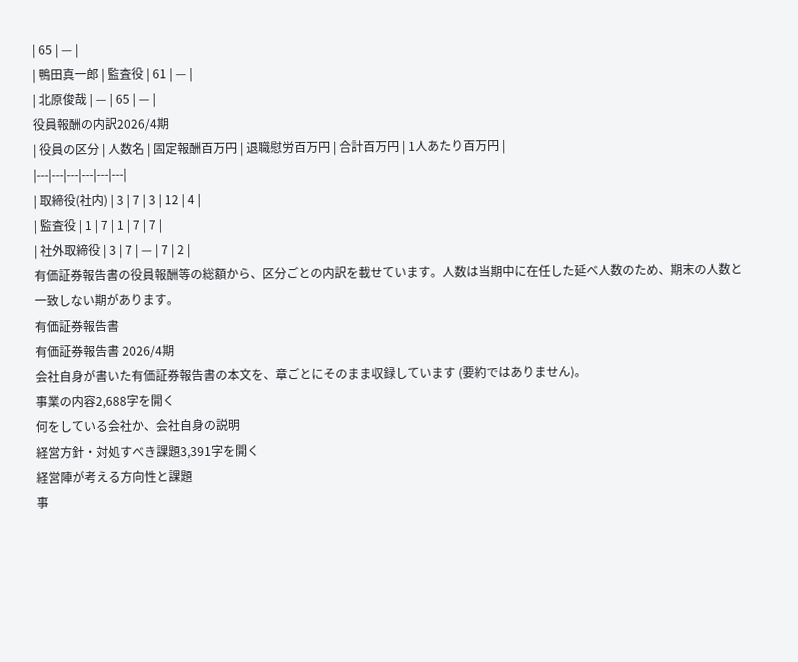| 65 | — |
| 鴨田真一郎 | 監査役 | 61 | — |
| 北原俊哉 | — | 65 | — |
役員報酬の内訳2026/4期
| 役員の区分 | 人数名 | 固定報酬百万円 | 退職慰労百万円 | 合計百万円 | 1人あたり百万円 |
|---|---|---|---|---|---|
| 取締役(社内) | 3 | 7 | 3 | 12 | 4 |
| 監査役 | 1 | 7 | 1 | 7 | 7 |
| 社外取締役 | 3 | 7 | — | 7 | 2 |
有価証券報告書の役員報酬等の総額から、区分ごとの内訳を載せています。人数は当期中に在任した延べ人数のため、期末の人数と一致しない期があります。
有価証券報告書
有価証券報告書 2026/4期
会社自身が書いた有価証券報告書の本文を、章ごとにそのまま収録しています (要約ではありません)。
事業の内容2,688字を開く
何をしている会社か、会社自身の説明
経営方針・対処すべき課題3,391字を開く
経営陣が考える方向性と課題
事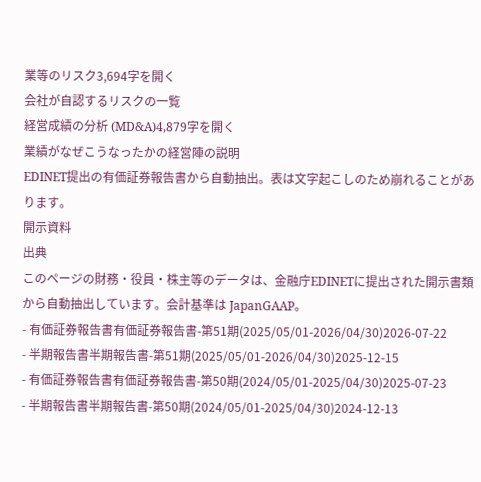業等のリスク3,694字を開く
会社が自認するリスクの一覧
経営成績の分析 (MD&A)4,879字を開く
業績がなぜこうなったかの経営陣の説明
EDINET提出の有価証券報告書から自動抽出。表は文字起こしのため崩れることがあります。
開示資料
出典
このページの財務・役員・株主等のデータは、金融庁EDINETに提出された開示書類から自動抽出しています。会計基準は JapanGAAP。
- 有価証券報告書有価証券報告書-第51期(2025/05/01-2026/04/30)2026-07-22
- 半期報告書半期報告書-第51期(2025/05/01-2026/04/30)2025-12-15
- 有価証券報告書有価証券報告書-第50期(2024/05/01-2025/04/30)2025-07-23
- 半期報告書半期報告書-第50期(2024/05/01-2025/04/30)2024-12-13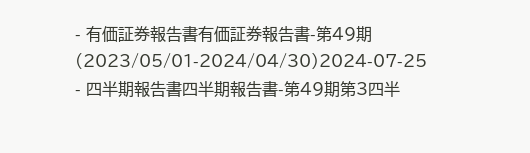- 有価証券報告書有価証券報告書-第49期(2023/05/01-2024/04/30)2024-07-25
- 四半期報告書四半期報告書-第49期第3四半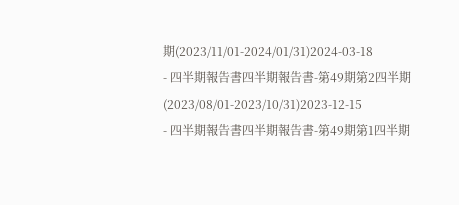期(2023/11/01-2024/01/31)2024-03-18
- 四半期報告書四半期報告書-第49期第2四半期(2023/08/01-2023/10/31)2023-12-15
- 四半期報告書四半期報告書-第49期第1四半期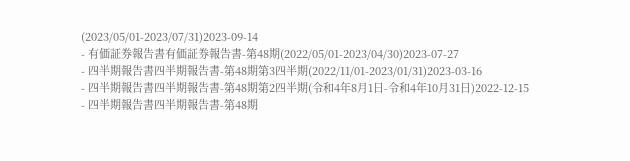(2023/05/01-2023/07/31)2023-09-14
- 有価証券報告書有価証券報告書-第48期(2022/05/01-2023/04/30)2023-07-27
- 四半期報告書四半期報告書-第48期第3四半期(2022/11/01-2023/01/31)2023-03-16
- 四半期報告書四半期報告書-第48期第2四半期(令和4年8月1日-令和4年10月31日)2022-12-15
- 四半期報告書四半期報告書-第48期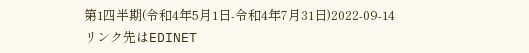第1四半期(令和4年5月1日-令和4年7月31日)2022-09-14
リンク先はEDINET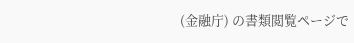(金融庁) の書類閲覧ページで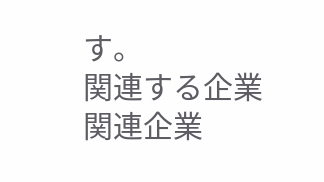す。
関連する企業
関連企業